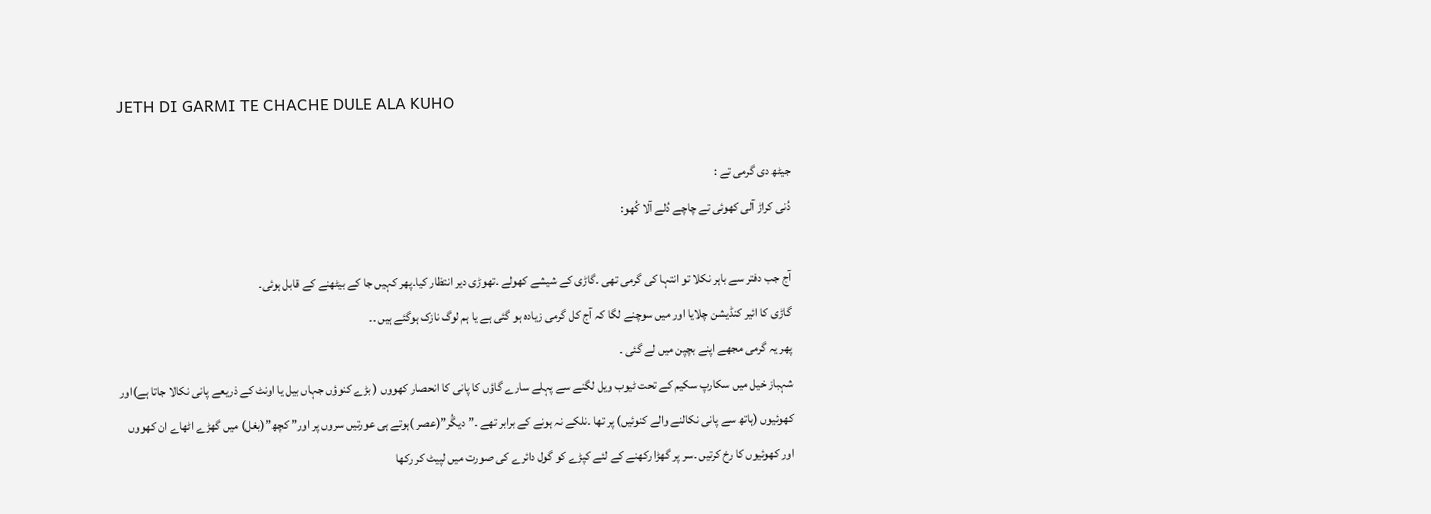JETH DI GARMI TE CHACHE DULE ALA KUHO

جیٹھ دی گرمی تے :
دُنی کراڑ آلی کھوئی تے چاچے دُلے آلا کُھو:

آج جب دفتر سے باہر نکلا تو انتہا کی گرمی تھی ۔گاڑی کے شیشے کھولے ۔تھوڑی دیر انتظار کیا۔پھر کہیں جا کے بیٹھنے کے قابل ہوئی۔
گاڑی کا ائیر کنڈیشن چلایا اور میں سوچنے لگا کہ آج کل گرمی زیادہ ہو گئی ہے یا ہم لوگ نازک ہوگئے ہیں ۔۔
پھر یہ گرمی مجھے اپنے بچپن میں لے گئی ۔
شہباز خیل میں سکارپ سکیم کے تحت ٹیوب ویل لگنے سے پہلے سارے گاؤں کا پانی کا انحصار کھووں ( بڑے کنوؤں جہاں بیل یا اونٹ کے ذریعے پانی نکالا جاتا ہے)اور کھوئیوں (ہاتھ سے پانی نکالنے والے کنوئیں) پر تھا ۔نلکے نہ ہونے کے برابر تھے ۔”دیگُر”(عصر )ہوتے ہی عورتیں سروں پر اور” کچھ”(بغل) میں گھڑے اٹھاے ان کھووں اور کھوئیوں کا رخ کرتیں ۔سر پر گھڑا رکھنے کے لئے کپڑے کو گول دائرے کی صورت میں لپیٹ کر رکھا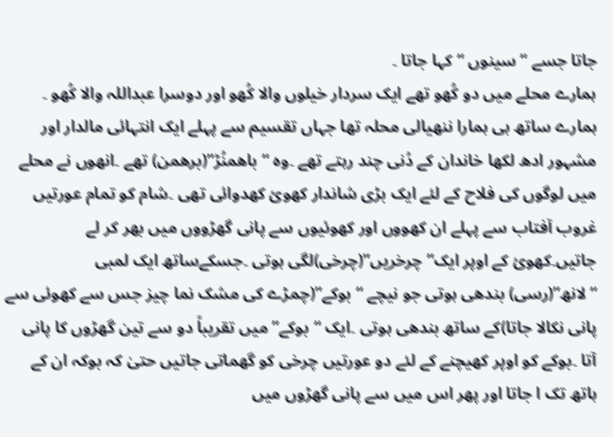جاتا جسے “سینوں “کہا جاتا ۔
ہمارے محلے میں دو کُھو تھے ایک سردار خیلوں والا کُھو اور دوسرا عبداللہ والا کُھو ۔
ہمارے ساتھ ہی ہمارا ننھیالی محلہ تھا جہاں تقسیم سے پہلے ایک انتہائی مالدار اور مشہور ادھ لکھا خاندان کے دُنی چند رہتے تھے ۔وہ “باھمنُڑ”(برھمن) تھے ۔انھوں نے محلے میں لوگوں کی فلاح کے لئے ایک بڑی شاندار کھوئ کھدوائی تھی ۔شام کو تمام عورتیں غروب آفتاب سے پہلے ان کھووں اور کھوئیوں سے پانی گھڑووں میں بھر کر لے جاتیں۔کھوئ کے اوپر ایک”چرخریں”(چرخی)لگی ہوتی ۔جسکےساتھ ایک لمبی “لانھ”(رسی) بندھی ہوتی جو نیچے “بوکے”(چمڑے کی مشک نما چیز جس سے کھوئی سے پانی نکالا جاتا)کے ساتھ بندھی ہوتی ۔ایک “بوکے” میں تقریباً دو سے تین گھڑوں کا پانی آتا ۔بوکے کو اوپر کھیچنے کے لئے دو عورتیں چرخی کو گھماتی جاتیں حتیٰ کہ بوکہ ان کے ہاتھ تک ا جاتا اور پھر اس میں سے پانی گھڑوں میں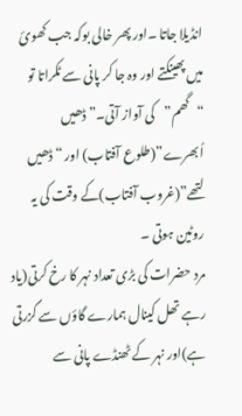انڈیلا جاتا ۔اور پھر خالی بوکہ جب کھوئ میں پھینکتے اور وہ جا کر پانی سے ٹکراتا تو “گھم”کی آواز آتی۔”ڈھیں اُبھرے”(طلوع آفتاب) اور “ڈھیں لتھے”(غروب آفتاب)کے وقت کی یہ روٹین ہوتی ۔
مرد حضرات کی بڑی تعداد نہر کا رخ کرتی(یاد رہے تھل کینال ہمارے گاؤں سے گزرتی ہے)اور نہر کے ٹھنڈے پانی سے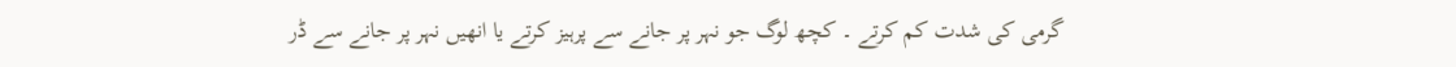گرمی کی شدت کم کرتے ۔ کچھ لوگ جو نہر پر جانے سے پرہیز کرتے یا انھیں نہر پر جانے سے ڈر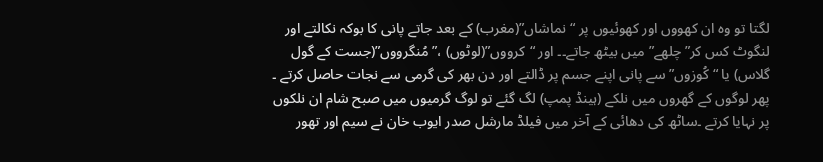لگتا تو وہ ان کھووں اور کھوئیوں پر “نماشاں”(مغرب) کے بعد جاتے پانی کا بوکہ نکالتے اور لنگوٹ کس کر”چلھے” میں بیٹھ جاتے۔۔ اور “کرووں”(لوٹوں) ،”مُنگرووں”(جست کے گول گلاس) یا “کُوزوں” سے پانی اپنے جسم پر ڈالتے اور دن بھر کی گرمی سے نجات حاصل کرتے ۔
پھر لوگوں کے گھروں میں نلکے (ہینڈ پمپ) لگ گئے تو لوگ گرمیوں میں صبح شام ان نلکوں پر نہایا کرتے ۔ساٹھ کی دھائی کے آخر میں فیلڈ مارشل صدر ایوب خان نے سیم اور تھور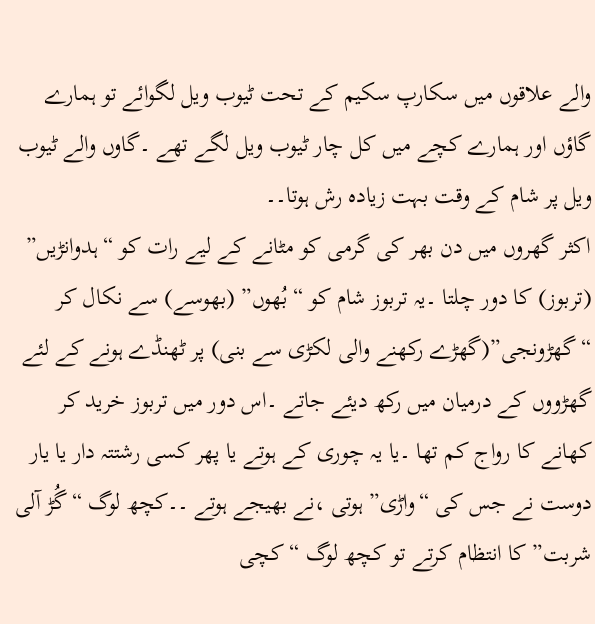والے علاقوں میں سکارپ سکیم کے تحت ٹیوب ویل لگوائے تو ہمارے گاؤں اور ہمارے کچے میں کل چار ٹیوب ویل لگے تھے ۔گاوں والے ٹیوب ویل پر شام کے وقت بہت زیادہ رش ہوتا۔۔
اکثر گھروں میں دن بھر کی گرمی کو مٹانے کے لیے رات کو “ہدوانڑیں” (تربوز) کا دور چلتا ۔یہ تربوز شام کو “بُھوں” (بھوسے) سے نکال کر “گھڑونجی”(گھڑے رکھنے والی لکڑی سے بنی) پر ٹھنڈے ہونے کے لئے گھڑووں کے درمیان میں رکھ دیئے جاتے ۔اس دور میں تربوز خرید کر کھانے کا رواج کم تھا ۔یا یہ چوری کے ہوتے یا پھر کسی رشتتہ دار یا یار دوست نے جس کی “واڑی” ہوتی ،نے بھیجے ہوتے ۔۔کچھ لوگ “گُڑ آلی شربت” کا انتظام کرتے تو کچھ لوگ “کچی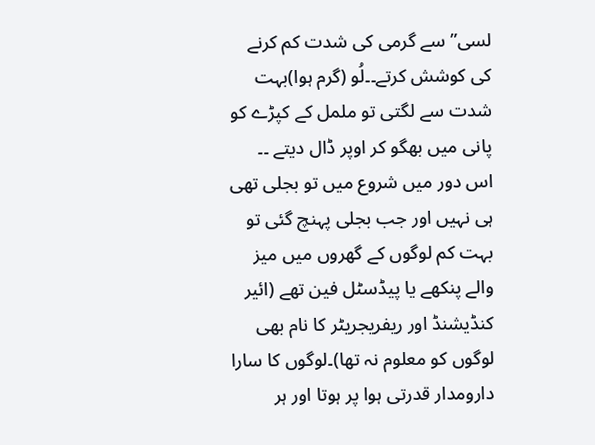لسی” سے گرمی کی شدت کم کرنے کی کوشش کرتے۔۔لُو (گرم ہوا)بہت شدت سے لگتی تو ململ کے کپڑے کو پانی میں بھگو کر اوپر ڈال دیتے ۔۔
اس دور میں شروع میں تو بجلی تھی ہی نہیں اور جب بجلی پہنچ گئی تو بہت کم لوگوں کے گھروں میں میز والے پنکھے یا پیڈسٹل فین تھے (ائیر کنڈیشنڈ اور ریفریجریٹر کا نام بھی لوگوں کو معلوم نہ تھا)۔لوگوں کا سارا دارومدار قدرتی ہوا پر ہوتا اور ہر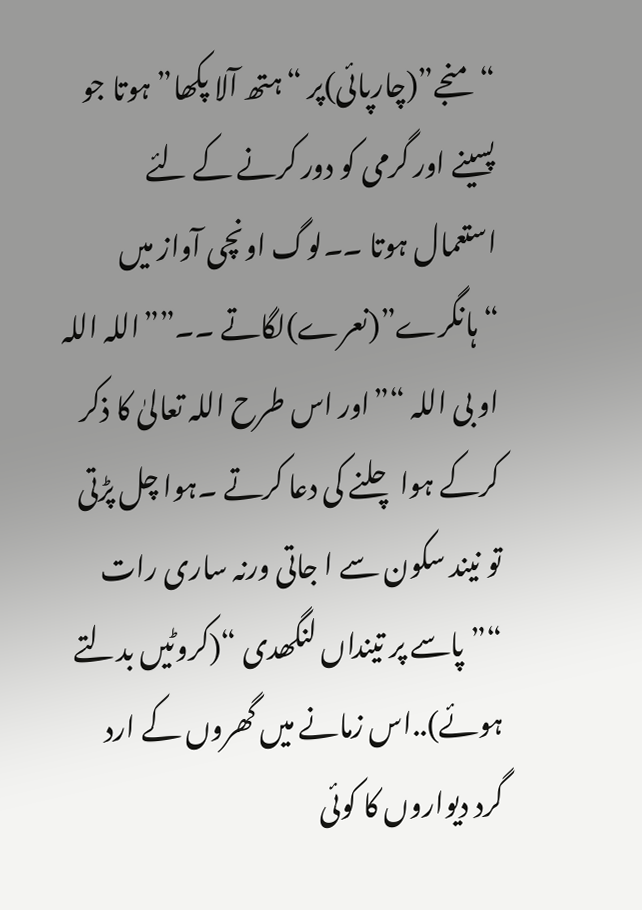“منجے”(چارپائی)پر “ہتھ آلا پکھا” ہوتا جو پسینے اور گرمی کو دور کرنے کے لئے استعمال ہوتا ۔۔لوگ اونچی آواز میں “ہانگرے”(نعرے)لگاتے ۔۔””اللہ اللہ او بی اللہ “”اور اس طرح اللہ تعالیٰ کا ذکر کرکے ہوا چلنے کی دعا کرتے ۔ہوا چل پڑتی تو نیند سکون سے ا جاتی ورنہ ساری رات “”پاسے پر تینداں لنگھدی “(کروٹیں بدلتے ہوئے)..اس زمانے میں گھروں کے ارد گرد دیواروں کا کوئی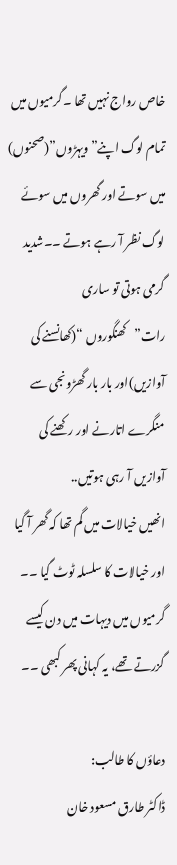خاص رواج نہیں تھا ۔گرمیوں میں تمام لوگ اپنے”ویہڑوں”(صحنوں) میں سوتے اور گھروں میں سوئے لوگ نظر آ رہے ہوتے ۔۔شدید گرمی ہوتی تو ساری رات”کھنگوروں “(کھانسنے کی آوازیں)اور بار بار گھڑونجی سے منگرے اتارنے اور رکھنے کی آوازیں آ رہی ہوتیں..
انھیں خیالات میں گم تھا کہ گھر آ گیا اور خیالات کا سلسلہ ٹوٹ گیا ۔۔
گرمیوں میں دیہات میں دن کیسے گزرتے تھے، یہ کہانی پھر کبھی ۔۔

دعاؤں کا طالب:
ڈاکٹر طارق مسعود خان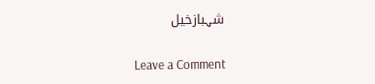شہبازخیل

Leave a Comment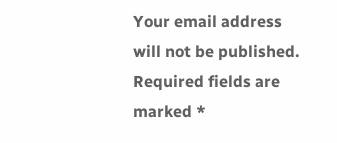Your email address will not be published. Required fields are marked *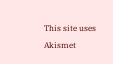This site uses Akismet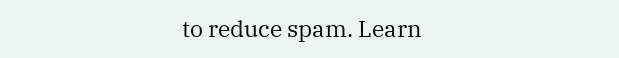to reduce spam. Learn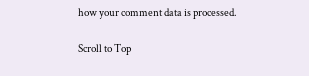how your comment data is processed.

Scroll to Top